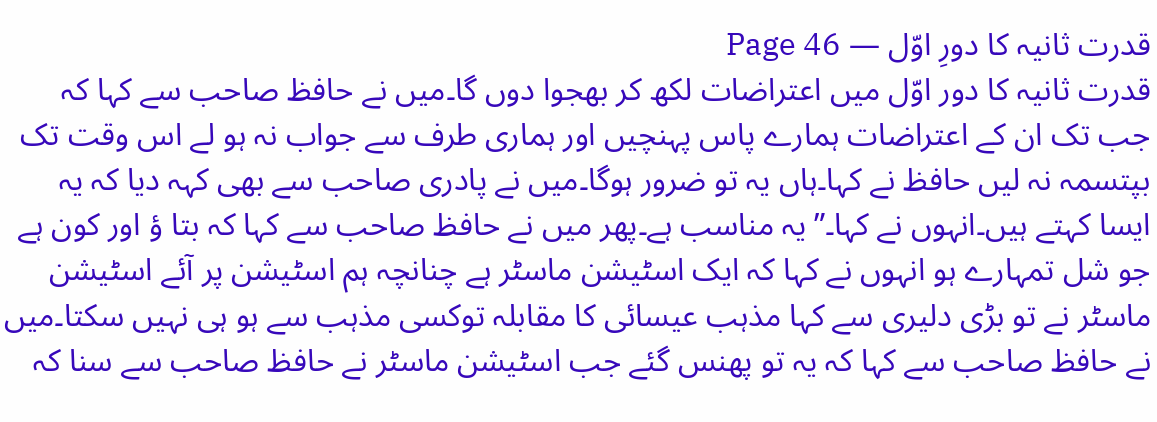قدرت ثانیہ کا دورِ اوّل — Page 46
قدرت ثانیہ کا دور اوّل میں اعتراضات لکھ کر بھجوا دوں گا۔میں نے حافظ صاحب سے کہا کہ جب تک ان کے اعتراضات ہمارے پاس پہنچیں اور ہماری طرف سے جواب نہ ہو لے اس وقت تک بپتسمہ نہ لیں حافظ نے کہا۔ہاں یہ تو ضرور ہوگا۔میں نے پادری صاحب سے بھی کہہ دیا کہ یہ ایسا کہتے ہیں۔انہوں نے کہا۔”یہ مناسب ہے۔پھر میں نے حافظ صاحب سے کہا کہ بتا ؤ اور کون ہے جو شل تمہارے ہو انہوں نے کہا کہ ایک اسٹیشن ماسٹر ہے چنانچہ ہم اسٹیشن پر آئے اسٹیشن ماسٹر نے تو بڑی دلیری سے کہا مذہب عیسائی کا مقابلہ توکسی مذہب سے ہو ہی نہیں سکتا۔میں نے حافظ صاحب سے کہا کہ یہ تو پھنس گئے جب اسٹیشن ماسٹر نے حافظ صاحب سے سنا کہ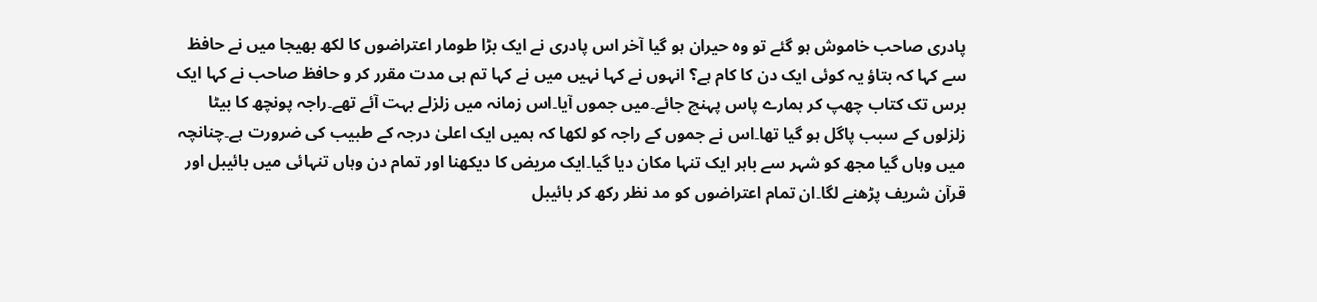پادری صاحب خاموش ہو گئے تو وہ حیران ہو گیا آخر اس پادری نے ایک بڑا طومار اعتراضوں کا لکھ بھیجا میں نے حافظ سے کہا کہ بتاؤ یہ کوئی ایک دن کا کام ہے؟ انہوں نے کہا نہیں میں نے کہا تم ہی مدت مقرر کر و حافظ صاحب نے کہا ایک برس تک کتاب چھپ کر ہمارے پاس پہنچ جائے۔میں جموں آیا۔اس زمانہ میں زلزلے بہت آئے تھے۔راجہ پونچھ کا بیٹا زلزلوں کے سبب پاگل ہو گیا تھا۔اس نے جموں کے راجہ کو لکھا کہ ہمیں ایک اعلیٰ درجہ کے طبیب کی ضرورت ہے۔چنانچہ میں وہاں گیا مجھ کو شہر سے باہر ایک تنہا مکان دیا گیا۔ایک مریض کا دیکھنا اور تمام دن وہاں تنہائی میں بائیبل اور قرآن شریف پڑھنے لگا۔ان تمام اعتراضوں کو مد نظر رکھ کر بائیبل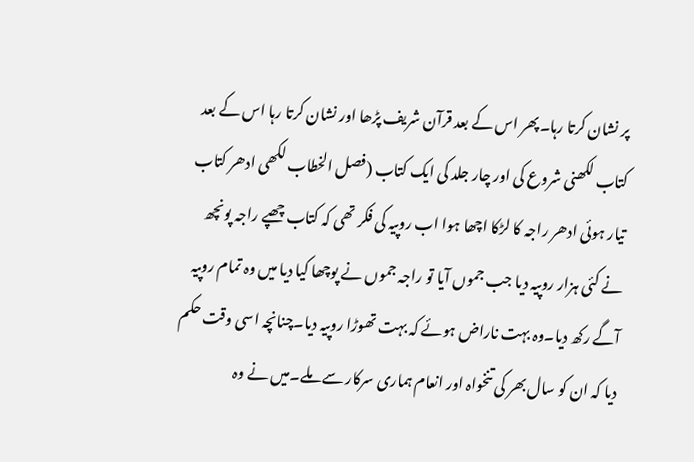پر نشان کرتا رہا۔پھر اس کے بعد قرآن شریف پڑھا اور نشان کرتا رہا اس کے بعد کتاب لکھنی شروع کی اور چار جلد کی ایک کتاب (فصل الخطاب لکھی ادھر کتاب تیار ہوئی ادھر راجہ کا لڑکا اچھا ہوا اب روپیہ کی فکر تھی کہ کتاب چھپے راجہ پونچھ نے کئی ہزار روپیہ دیا جب جموں آیا تو راجہ جموں نے پوچھا کیا دیا میں وہ تمام روپیہ آگے رکھ دیا۔وہ بہت ناراض ہوئے کہ بہت تھوڑا روپیہ دیا۔چنانچہ اسی وقت حکم دیا کہ ان کو سال بھر کی تنخواہ اور انعام ہماری سرکار سے ملے۔میں نے وہ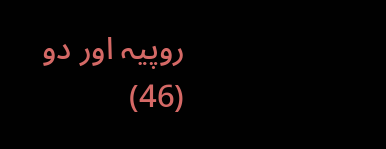روپیہ اور دو (46)